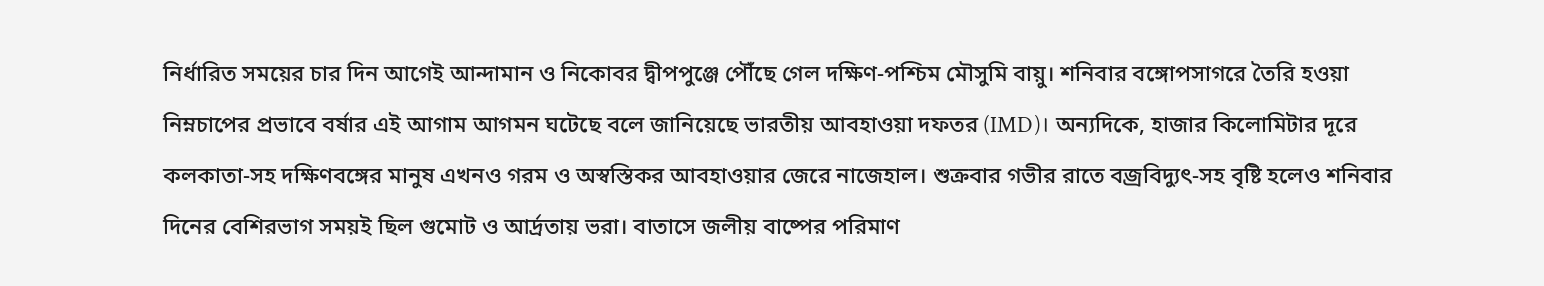নির্ধারিত সময়ের চার দিন আগেই আন্দামান ও নিকোবর দ্বীপপুঞ্জে পৌঁছে গেল দক্ষিণ-পশ্চিম মৌসুমি বায়ু। শনিবার বঙ্গোপসাগরে তৈরি হওয়া নিম্নচাপের প্রভাবে বর্ষার এই আগাম আগমন ঘটেছে বলে জানিয়েছে ভারতীয় আবহাওয়া দফতর (IMD)। অন্যদিকে, হাজার কিলোমিটার দূরে কলকাতা-সহ দক্ষিণবঙ্গের মানুষ এখনও গরম ও অস্বস্তিকর আবহাওয়ার জেরে নাজেহাল। শুক্রবার গভীর রাতে বজ্রবিদ্যুৎ-সহ বৃষ্টি হলেও শনিবার দিনের বেশিরভাগ সময়ই ছিল গুমোট ও আর্দ্রতায় ভরা। বাতাসে জলীয় বাষ্পের পরিমাণ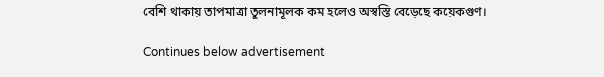বেশি থাকায় তাপমাত্রা তুলনামূলক কম হলেও অস্বস্তি বেড়েছে কয়েকগুণ।

Continues below advertisement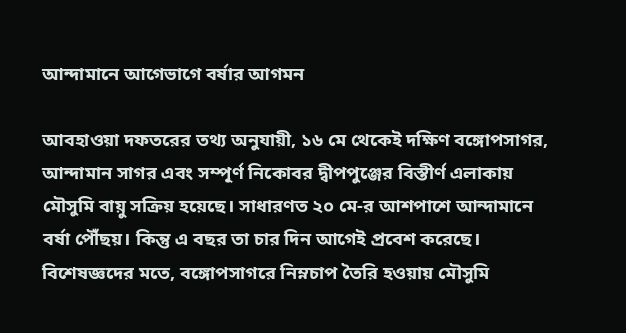আন্দামানে আগেভাগে বর্ষার আগমন

আবহাওয়া দফতরের তথ্য অনুযায়ী, ১৬ মে থেকেই দক্ষিণ বঙ্গোপসাগর, আন্দামান সাগর এবং সম্পূর্ণ নিকোবর দ্বীপপুঞ্জের বিস্তীর্ণ এলাকায় মৌসুমি বায়ু সক্রিয় হয়েছে। সাধারণত ২০ মে-র আশপাশে আন্দামানে বর্ষা পৌঁছয়। কিন্তু এ বছর তা চার দিন আগেই প্রবেশ করেছে। বিশেষজ্ঞদের মতে, বঙ্গোপসাগরে নিম্নচাপ তৈরি হওয়ায় মৌসুমি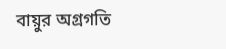বায়ুর অগ্রগতি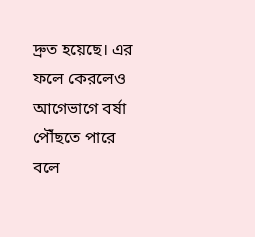দ্রুত হয়েছে। এর ফলে কেরলেও আগেভাগে বর্ষা পৌঁছতে পারে বলে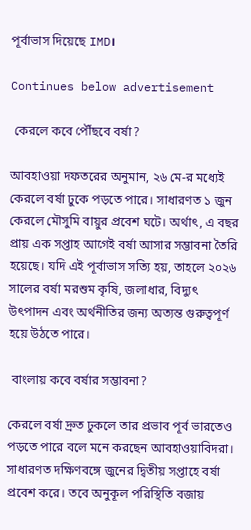পূর্বাভাস দিয়েছে IMD।

Continues below advertisement

 কেরলে কবে পৌঁছবে বর্ষা?

আবহাওয়া দফতরের অনুমান, ২৬ মে-র মধ্যেই কেরলে বর্ষা ঢুকে পড়তে পারে। সাধারণত ১ জুন কেরলে মৌসুমি বায়ুর প্রবেশ ঘটে। অর্থাৎ, এ বছর প্রায় এক সপ্তাহ আগেই বর্ষা আসার সম্ভাবনা তৈরি হয়েছে। যদি এই পূর্বাভাস সত্যি হয়, তাহলে ২০২৬ সালের বর্ষা মরশুম কৃষি, জলাধার, বিদ্যুৎ উৎপাদন এবং অর্থনীতির জন্য অত্যন্ত গুরুত্বপূর্ণ হয়ে উঠতে পারে।

 বাংলায় কবে বর্ষার সম্ভাবনা?

কেরলে বর্ষা দ্রুত ঢুকলে তার প্রভাব পূর্ব ভারতেও পড়তে পারে বলে মনে করছেন আবহাওয়াবিদরা। সাধারণত দক্ষিণবঙ্গে জুনের দ্বিতীয় সপ্তাহে বর্ষা প্রবেশ করে। তবে অনুকূল পরিস্থিতি বজায়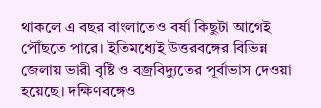থাকলে এ বছর বাংলাতেও বর্ষা কিছুটা আগেই পৌঁছতে পারে। ইতিমধ্যেই উত্তরবঙ্গের বিভিন্ন জেলায় ভারী বৃষ্টি ও বজ্রবিদ্যুতের পূর্বাভাস দেওয়া হয়েছে। দক্ষিণবঙ্গেও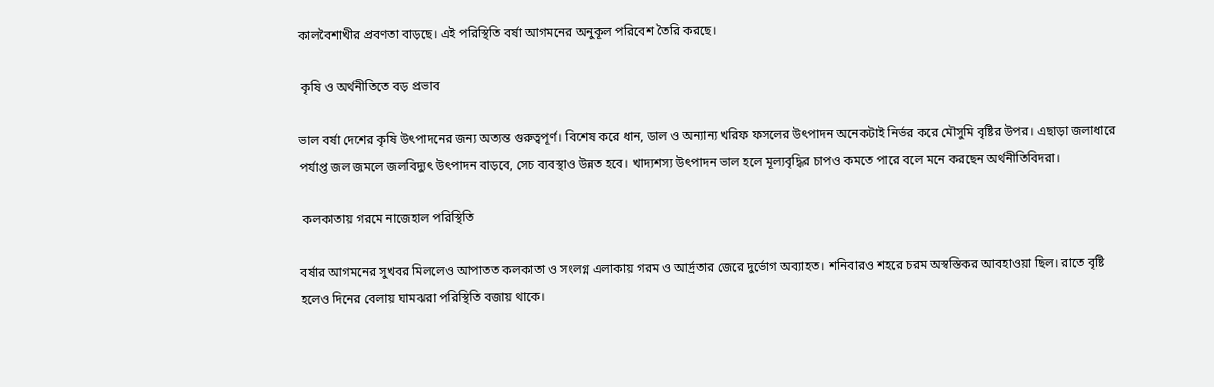কালবৈশাখীর প্রবণতা বাড়ছে। এই পরিস্থিতি বর্ষা আগমনের অনুকূল পরিবেশ তৈরি করছে।

 কৃষি ও অর্থনীতিতে বড় প্রভাব

ভাল বর্ষা দেশের কৃষি উৎপাদনের জন্য অত্যন্ত গুরুত্বপূর্ণ। বিশেষ করে ধান, ডাল ও অন্যান্য খরিফ ফসলের উৎপাদন অনেকটাই নির্ভর করে মৌসুমি বৃষ্টির উপর। এছাড়া জলাধারে পর্যাপ্ত জল জমলে জলবিদ্যুৎ উৎপাদন বাড়বে, সেচ ব্যবস্থাও উন্নত হবে। খাদ্যশস্য উৎপাদন ভাল হলে মূল্যবৃদ্ধির চাপও কমতে পারে বলে মনে করছেন অর্থনীতিবিদরা।

 কলকাতায় গরমে নাজেহাল পরিস্থিতি

বর্ষার আগমনের সুখবর মিললেও আপাতত কলকাতা ও সংলগ্ন এলাকায় গরম ও আর্দ্রতার জেরে দুর্ভোগ অব্যাহত। শনিবারও শহরে চরম অস্বস্তিকর আবহাওয়া ছিল। রাতে বৃষ্টি হলেও দিনের বেলায় ঘামঝরা পরিস্থিতি বজায় থাকে।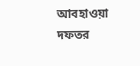আবহাওয়া দফতর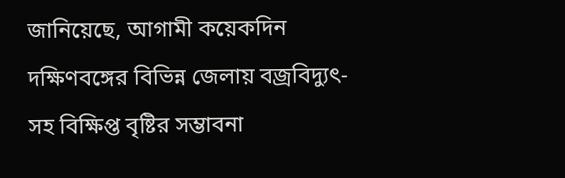জানিয়েছে, আগামী কয়েকদিন দক্ষিণবঙ্গের বিভিন্ন জেলায় বজ্রবিদ্যুৎ-সহ বিক্ষিপ্ত বৃষ্টির সম্ভাবনা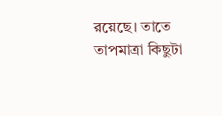রয়েছে। তাতে তাপমাত্রা কিছুটা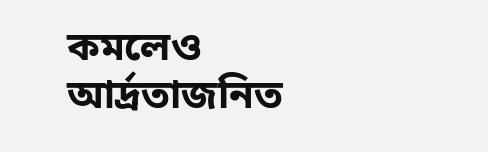কমলেও আর্দ্রতাজনিত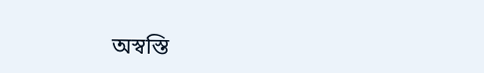অস্বস্তি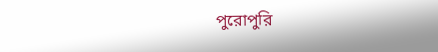পুরোপুরি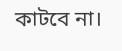কাটবে না।